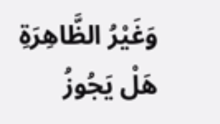وَغَيْرُ الظَّاهِرَةِ هَلْ يَجُوزُ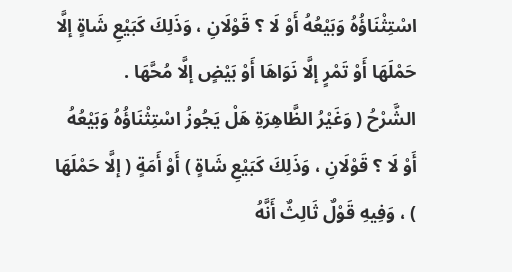اسْتِثْنَاؤُهُ وَبَيْعُهُ أَوْ لَا ؟ قَوْلَانِ ، وَذَلِكَ كَبَيْعِ شَاةٍ إلَّا حَمْلَهَا أَوْ تَمْرٍ إلَّا نَوَاهَا أَوْ بَيْضٍ إلَّا مُحَّهَا .
الشَّرْحُ ( وَغَيْرُ الظَّاهِرَةِ هَلْ يَجُوزُ اسْتِثْنَاؤُهُ وَبَيْعُهُ أَوْ لَا ؟ قَوْلَانِ ، وَذَلِكَ كَبَيْعِ شَاةٍ ) أَوْ أَمَةٍ ( إلَّا حَمْلَهَا ) ، وَفِيهِ قَوْلٌ ثَالِثٌ أَنَّهُ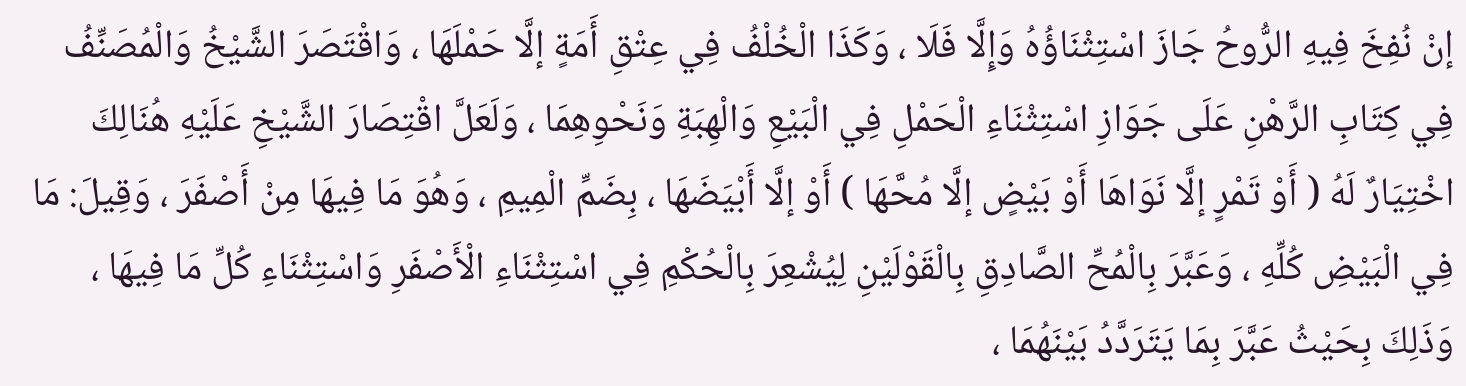إنْ نُفِخَ فِيهِ الرُّوحُ جَازَ اسْتِثْنَاؤُهُ وَإِلَّا فَلَا ، وَكَذَا الْخُلْفُ فِي عِتْقِ أَمَةٍ إلَّا حَمْلَهَا ، وَاقْتَصَرَ الشَّيْخُ وَالْمُصَنِّفُ فِي كِتَابِ الرَّهْنِ عَلَى جَوَازِ اسْتِثْنَاءِ الْحَمْلِ فِي الْبَيْعِ وَالْهِبَةِ وَنَحْوِهِمَا ، وَلَعَلَّ اقْتِصَارَ الشَّيْخِ عَلَيْهِ هُنَالِكَ اخْتِيَارٌ لَهُ ( أَوْ تَمْرٍ إلَّا نَوَاهَا أَوْ بَيْضٍ إلَّا مُحَّهَا ) أَوْ إلَّا أَبْيَضَهَا ، بِضَمِّ الْمِيمِ ، وَهُوَ مَا فِيهَا مِنْ أَصْفَرَ ، وَقِيلَ: مَا فِي الْبَيْضِ كُلِّهِ ، وَعَبَّرَ بِالْمُحِّ الصَّادِقِ بِالْقَوْلَيْنِ لِيُشْعِرَ بِالْحُكْمِ فِي اسْتِثْنَاءِ الْأَصْفَرِ وَاسْتِثْنَاءِ كُلِّ مَا فِيهَا ، وَذَلِكَ بِحَيْثُ عَبَّرَ بِمَا يَتَرَدَّدُ بَيْنَهُمَا ،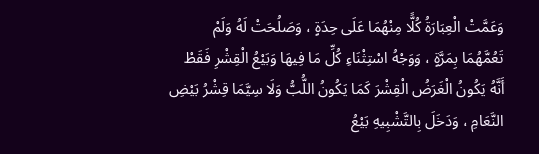وَعَمَّتْ الْعِبَارَةُ كُلًّا مِنْهُمَا عَلَى حِدَةٍ ، وَصَلُحَتْ لَهُ وَلَمْ تَعُمَّهُمَا بِمَرَّةٍ ، وَوَجْهُ اسْتِثْنَاءِ كُلِّ مَا فِيهَا وَبَيْعُ الْقِشْرِ فَقَطْ أَنَّهُ يَكُونُ الْغَرَضُ الْقِشْرَ كَمَا يَكُونُ اللُّبُّ وَلَا سِيَّمَا قِشْرُ بَيْضِ النَّعَامِ ، وَدَخَلَ بِالتَّشْبِيهِ بَيْعُ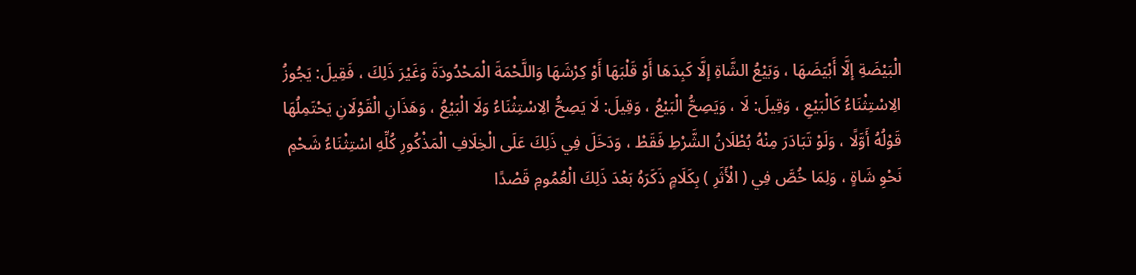الْبَيْضَةِ إلَّا أَبْيَضَهَا ، وَبَيْعُ الشَّاةِ إلَّا كَبِدَهَا أَوْ قَلْبَهَا أَوْ كِرْشَهَا وَاللَّحْمَةَ الْمَحْدُودَةَ وَغَيْرَ ذَلِكَ ، فَقِيلَ: يَجُوزُ الِاسْتِثْنَاءُ كَالْبَيْعِ ، وَقِيلَ: لَا ، وَيَصِحُّ الْبَيْعُ ، وَقِيلَ: لَا يَصِحُّ الِاسْتِثْنَاءُ وَلَا الْبَيْعُ ، وَهَذَانِ الْقَوْلَانِ يَحْتَمِلُهَا قَوْلُهُ أَوَّلًا ، وَلَوْ تَبَادَرَ مِنْهُ بُطْلَانُ الشَّرْطِ فَقَطْ ، وَدَخَلَ فِي ذَلِكَ عَلَى الْخِلَافِ الْمَذْكُورِ كُلِّهِ اسْتِثْنَاءُ شَحْمِ نَحْوِ شَاةٍ ، وَلِمَا خُصَّ فِي ( الْأَثَرِ ) بِكَلَامٍ ذَكَرَهُ بَعْدَ ذَلِكَ الْعُمُومِ قَصْدًا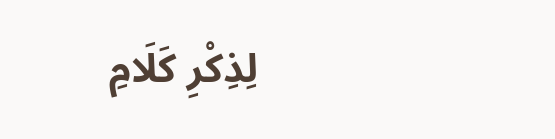لِذِكْرِ كَلَامِ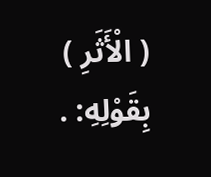( الْأَثَرِ ) بِقَوْلِهِ: .